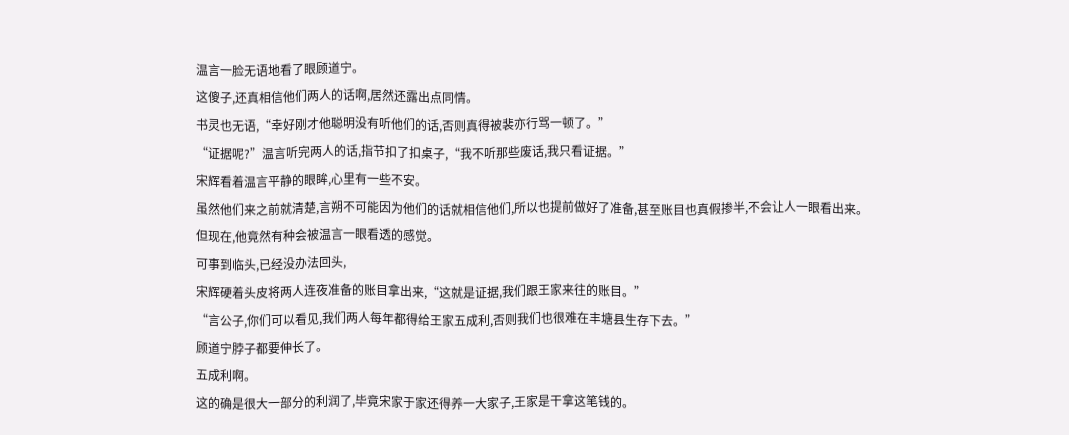温言一脸无语地看了眼顾道宁。
这傻子,还真相信他们两人的话啊,居然还露出点同情。
书灵也无语,“幸好刚才他聪明没有听他们的话,否则真得被裴亦行骂一顿了。”
“证据呢?”温言听完两人的话,指节扣了扣桌子,“我不听那些废话,我只看证据。”
宋辉看着温言平静的眼眸,心里有一些不安。
虽然他们来之前就清楚,言朔不可能因为他们的话就相信他们,所以也提前做好了准备,甚至账目也真假掺半,不会让人一眼看出来。
但现在,他竟然有种会被温言一眼看透的感觉。
可事到临头,已经没办法回头,
宋辉硬着头皮将两人连夜准备的账目拿出来,“这就是证据,我们跟王家来往的账目。”
“言公子,你们可以看见,我们两人每年都得给王家五成利,否则我们也很难在丰塘县生存下去。”
顾道宁脖子都要伸长了。
五成利啊。
这的确是很大一部分的利润了,毕竟宋家于家还得养一大家子,王家是干拿这笔钱的。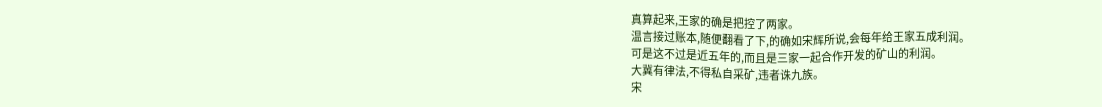真算起来,王家的确是把控了两家。
温言接过账本,随便翻看了下,的确如宋辉所说,会每年给王家五成利润。
可是这不过是近五年的,而且是三家一起合作开发的矿山的利润。
大冀有律法,不得私自采矿,违者诛九族。
宋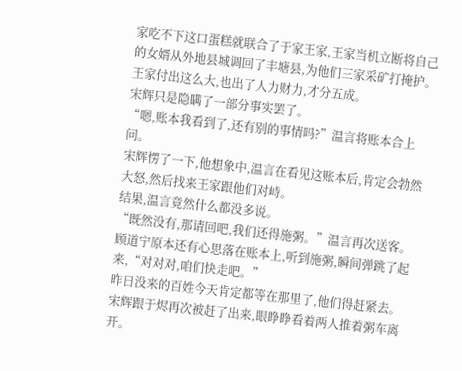家吃不下这口蛋糕就联合了于家王家,王家当机立断将自己的女婿从外地县城调回了丰塘县,为他们三家采矿打掩护。
王家付出这么大,也出了人力财力,才分五成。
宋辉只是隐瞒了一部分事实罢了。
“嗯,账本我看到了,还有别的事情吗?”温言将账本合上问。
宋辉愣了一下,他想象中,温言在看见这账本后,肯定会勃然大怒,然后找来王家跟他们对峙。
结果,温言竟然什么都没多说。
“既然没有,那请回吧,我们还得施粥。”温言再次送客。
顾道宁原本还有心思落在账本上,听到施粥,瞬间弹跳了起来,“对对对,咱们快走吧。”
昨日没来的百姓今天肯定都等在那里了,他们得赶紧去。
宋辉跟于烬再次被赶了出来,眼睁睁看着两人推着粥车离开。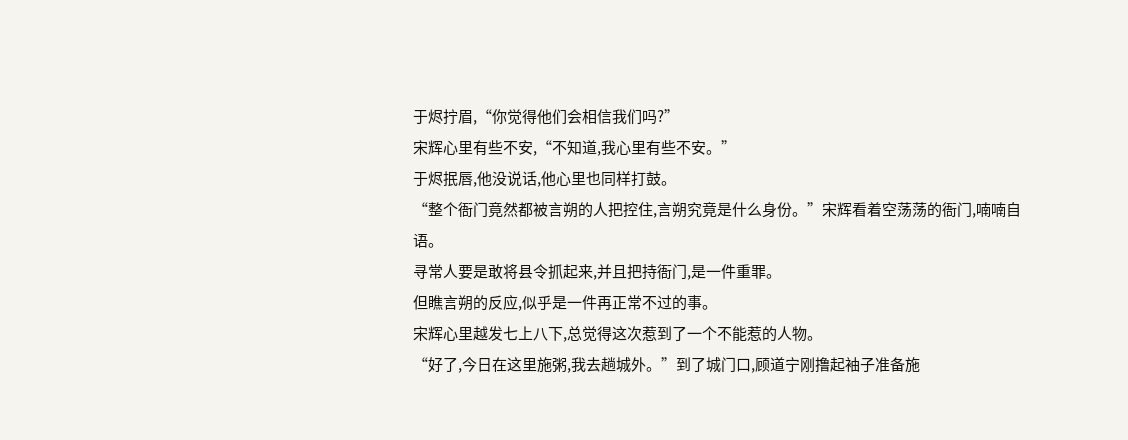于烬拧眉,“你觉得他们会相信我们吗?”
宋辉心里有些不安,“不知道,我心里有些不安。”
于烬抿唇,他没说话,他心里也同样打鼓。
“整个衙门竟然都被言朔的人把控住,言朔究竟是什么身份。”宋辉看着空荡荡的衙门,喃喃自语。
寻常人要是敢将县令抓起来,并且把持衙门,是一件重罪。
但瞧言朔的反应,似乎是一件再正常不过的事。
宋辉心里越发七上八下,总觉得这次惹到了一个不能惹的人物。
“好了,今日在这里施粥,我去趟城外。”到了城门口,顾道宁刚撸起袖子准备施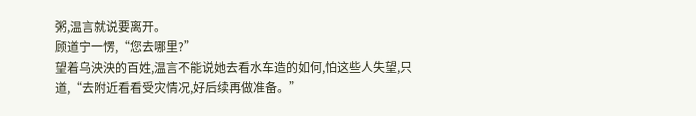粥,温言就说要离开。
顾道宁一愣,“您去哪里?”
望着乌泱泱的百姓,温言不能说她去看水车造的如何,怕这些人失望,只道,“去附近看看受灾情况,好后续再做准备。”